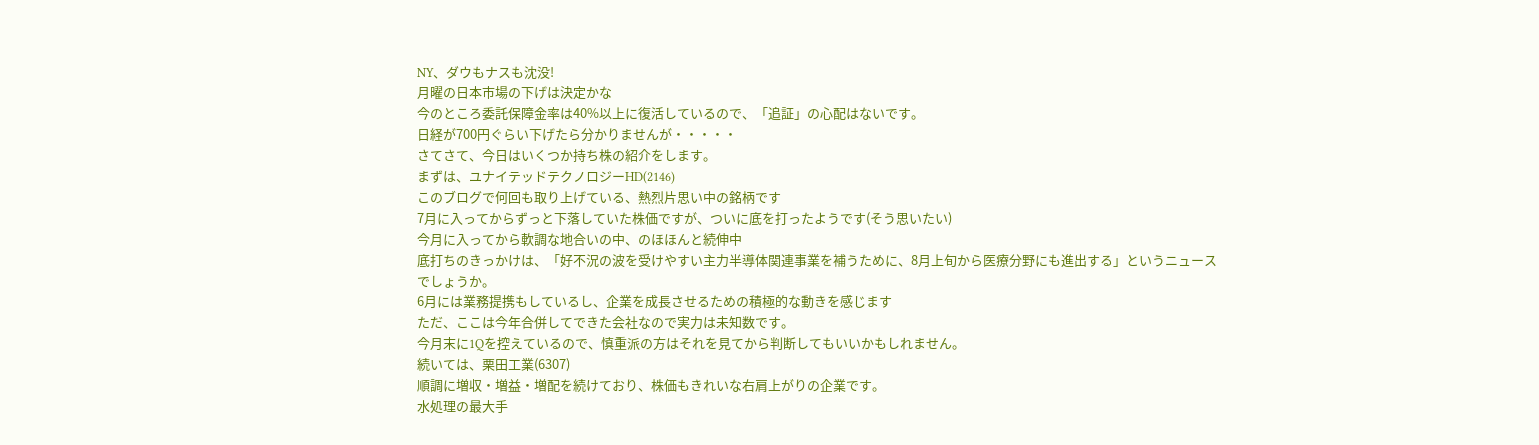NY、ダウもナスも沈没!
月曜の日本市場の下げは決定かな
今のところ委託保障金率は40%以上に復活しているので、「追証」の心配はないです。
日経が700円ぐらい下げたら分かりませんが・・・・・
さてさて、今日はいくつか持ち株の紹介をします。
まずは、ユナイテッドテクノロジーHD(2146)
このブログで何回も取り上げている、熱烈片思い中の銘柄です
7月に入ってからずっと下落していた株価ですが、ついに底を打ったようです(そう思いたい)
今月に入ってから軟調な地合いの中、のほほんと続伸中
底打ちのきっかけは、「好不況の波を受けやすい主力半導体関連事業を補うために、8月上旬から医療分野にも進出する」というニュースでしょうか。
6月には業務提携もしているし、企業を成長させるための積極的な動きを感じます
ただ、ここは今年合併してできた会社なので実力は未知数です。
今月末に1Qを控えているので、慎重派の方はそれを見てから判断してもいいかもしれません。
続いては、栗田工業(6307)
順調に増収・増益・増配を続けており、株価もきれいな右肩上がりの企業です。
水処理の最大手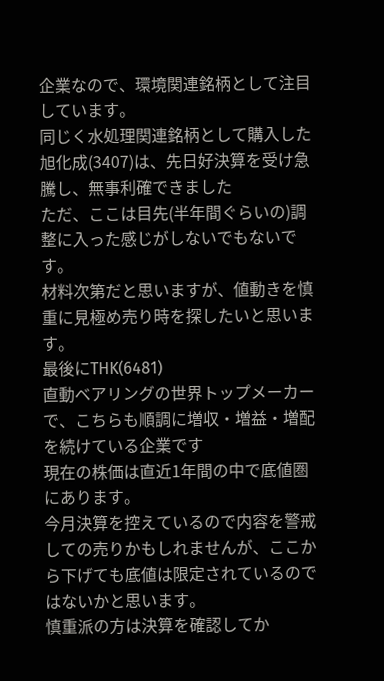企業なので、環境関連銘柄として注目しています。
同じく水処理関連銘柄として購入した旭化成(3407)は、先日好決算を受け急騰し、無事利確できました
ただ、ここは目先(半年間ぐらいの)調整に入った感じがしないでもないです。
材料次第だと思いますが、値動きを慎重に見極め売り時を探したいと思います。
最後にTHK(6481)
直動ベアリングの世界トップメーカーで、こちらも順調に増収・増益・増配を続けている企業です
現在の株価は直近1年間の中で底値圏にあります。
今月決算を控えているので内容を警戒しての売りかもしれませんが、ここから下げても底値は限定されているのではないかと思います。
慎重派の方は決算を確認してか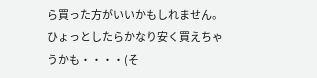ら買った方がいいかもしれません。
ひょっとしたらかなり安く買えちゃうかも・・・・(そ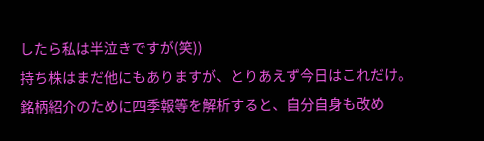したら私は半泣きですが(笑))
持ち株はまだ他にもありますが、とりあえず今日はこれだけ。
銘柄紹介のために四季報等を解析すると、自分自身も改め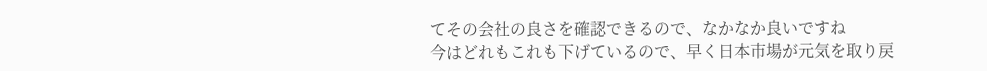てその会社の良さを確認できるので、なかなか良いですね
今はどれもこれも下げているので、早く日本市場が元気を取り戻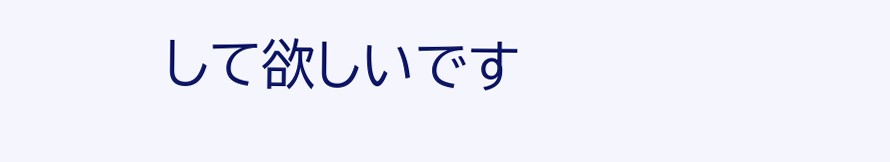して欲しいです